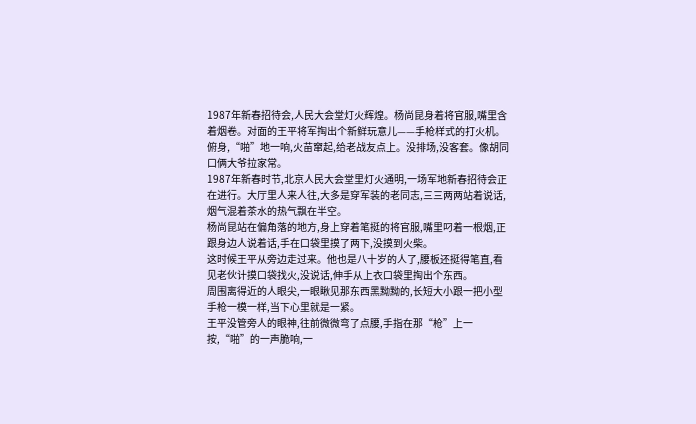1987年新春招待会,人民大会堂灯火辉煌。杨尚昆身着将官服,嘴里含着烟卷。对面的王平将军掏出个新鲜玩意儿——手枪样式的打火机。俯身,“啪”地一响,火苗窜起,给老战友点上。没排场,没客套。像胡同口俩大爷拉家常。
1987年新春时节,北京人民大会堂里灯火通明,一场军地新春招待会正在进行。大厅里人来人往,大多是穿军装的老同志,三三两两站着说话,烟气混着茶水的热气飘在半空。
杨尚昆站在偏角落的地方,身上穿着笔挺的将官服,嘴里叼着一根烟,正跟身边人说着话,手在口袋里摸了两下,没摸到火柴。
这时候王平从旁边走过来。他也是八十岁的人了,腰板还挺得笔直,看见老伙计摸口袋找火,没说话,伸手从上衣口袋里掏出个东西。
周围离得近的人眼尖,一眼瞅见那东西黑黝黝的,长短大小跟一把小型手枪一模一样,当下心里就是一紧。
王平没管旁人的眼神,往前微微弯了点腰,手指在那“枪”上一按,“啪”的一声脆响,一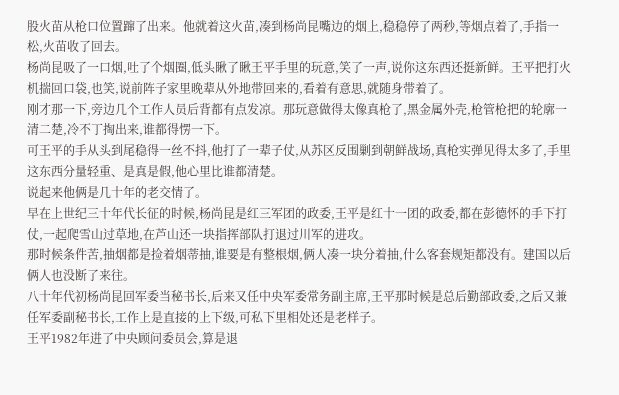股火苗从枪口位置蹿了出来。他就着这火苗,凑到杨尚昆嘴边的烟上,稳稳停了两秒,等烟点着了,手指一松,火苗收了回去。
杨尚昆吸了一口烟,吐了个烟圈,低头瞅了瞅王平手里的玩意,笑了一声,说你这东西还挺新鲜。王平把打火机揣回口袋,也笑,说前阵子家里晚辈从外地带回来的,看着有意思,就随身带着了。
刚才那一下,旁边几个工作人员后背都有点发凉。那玩意做得太像真枪了,黑金属外壳,枪管枪把的轮廓一清二楚,冷不丁掏出来,谁都得愣一下。
可王平的手从头到尾稳得一丝不抖,他打了一辈子仗,从苏区反围剿到朝鲜战场,真枪实弹见得太多了,手里这东西分量轻重、是真是假,他心里比谁都清楚。
说起来他俩是几十年的老交情了。
早在上世纪三十年代长征的时候,杨尚昆是红三军团的政委,王平是红十一团的政委,都在彭德怀的手下打仗,一起爬雪山过草地,在芦山还一块指挥部队打退过川军的进攻。
那时候条件苦,抽烟都是捡着烟蒂抽,谁要是有整根烟,俩人凑一块分着抽,什么客套规矩都没有。建国以后俩人也没断了来往。
八十年代初杨尚昆回军委当秘书长,后来又任中央军委常务副主席,王平那时候是总后勤部政委,之后又兼任军委副秘书长,工作上是直接的上下级,可私下里相处还是老样子。
王平1982年进了中央顾问委员会,算是退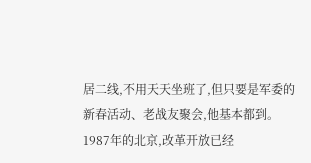居二线,不用天天坐班了,但只要是军委的新春活动、老战友聚会,他基本都到。
1987年的北京,改革开放已经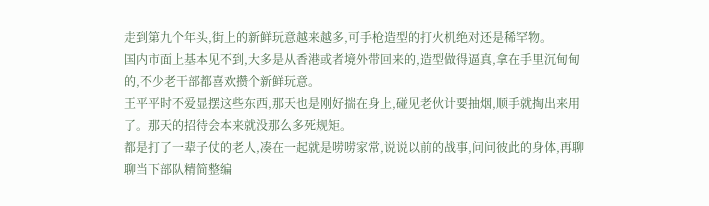走到第九个年头,街上的新鲜玩意越来越多,可手枪造型的打火机绝对还是稀罕物。
国内市面上基本见不到,大多是从香港或者境外带回来的,造型做得逼真,拿在手里沉甸甸的,不少老干部都喜欢攒个新鲜玩意。
王平平时不爱显摆这些东西,那天也是刚好揣在身上,碰见老伙计要抽烟,顺手就掏出来用了。那天的招待会本来就没那么多死规矩。
都是打了一辈子仗的老人,凑在一起就是唠唠家常,说说以前的战事,问问彼此的身体,再聊聊当下部队精简整编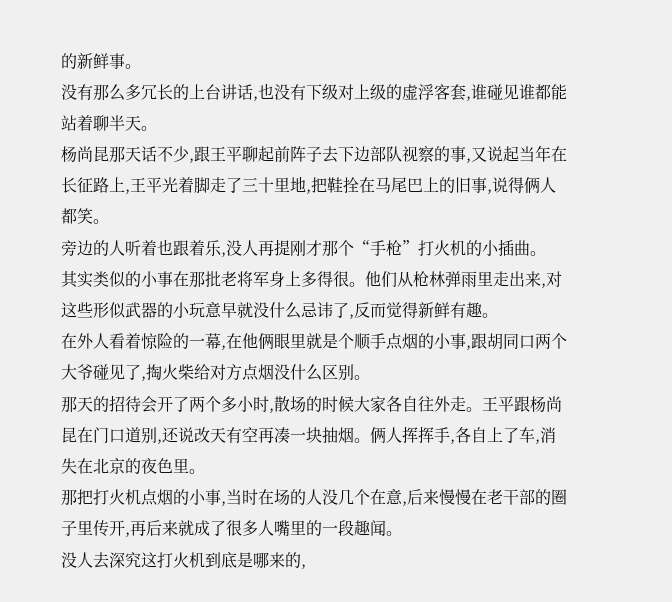的新鲜事。
没有那么多冗长的上台讲话,也没有下级对上级的虚浮客套,谁碰见谁都能站着聊半天。
杨尚昆那天话不少,跟王平聊起前阵子去下边部队视察的事,又说起当年在长征路上,王平光着脚走了三十里地,把鞋拴在马尾巴上的旧事,说得俩人都笑。
旁边的人听着也跟着乐,没人再提刚才那个“手枪”打火机的小插曲。
其实类似的小事在那批老将军身上多得很。他们从枪林弹雨里走出来,对这些形似武器的小玩意早就没什么忌讳了,反而觉得新鲜有趣。
在外人看着惊险的一幕,在他俩眼里就是个顺手点烟的小事,跟胡同口两个大爷碰见了,掏火柴给对方点烟没什么区别。
那天的招待会开了两个多小时,散场的时候大家各自往外走。王平跟杨尚昆在门口道别,还说改天有空再凑一块抽烟。俩人挥挥手,各自上了车,消失在北京的夜色里。
那把打火机点烟的小事,当时在场的人没几个在意,后来慢慢在老干部的圈子里传开,再后来就成了很多人嘴里的一段趣闻。
没人去深究这打火机到底是哪来的,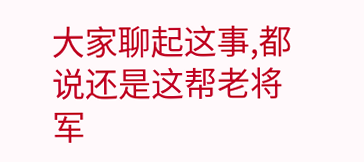大家聊起这事,都说还是这帮老将军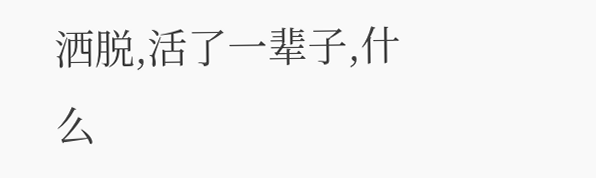洒脱,活了一辈子,什么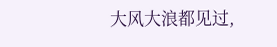大风大浪都见过,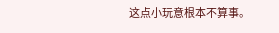这点小玩意根本不算事。